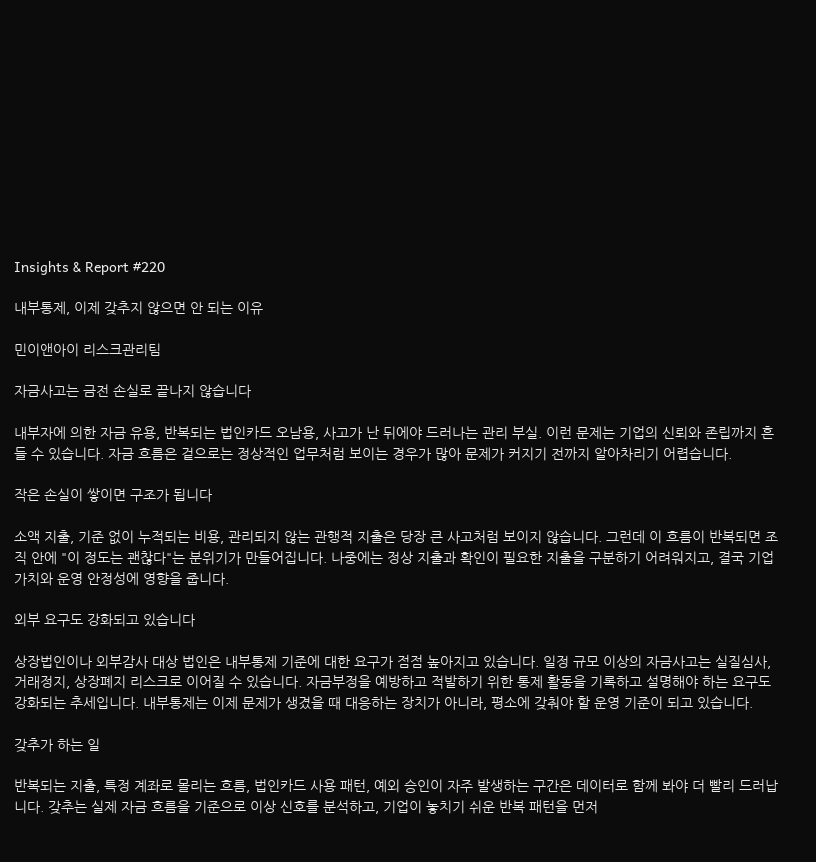Insights & Report #220

내부통제, 이제 갖추지 않으면 안 되는 이유

민이앤아이 리스크관리팀

자금사고는 금전 손실로 끝나지 않습니다

내부자에 의한 자금 유용, 반복되는 법인카드 오남용, 사고가 난 뒤에야 드러나는 관리 부실. 이런 문제는 기업의 신뢰와 존립까지 흔들 수 있습니다. 자금 흐름은 겉으로는 정상적인 업무처럼 보이는 경우가 많아 문제가 커지기 전까지 알아차리기 어렵습니다.

작은 손실이 쌓이면 구조가 됩니다

소액 지출, 기준 없이 누적되는 비용, 관리되지 않는 관행적 지출은 당장 큰 사고처럼 보이지 않습니다. 그런데 이 흐름이 반복되면 조직 안에 "이 정도는 괜찮다"는 분위기가 만들어집니다. 나중에는 정상 지출과 확인이 필요한 지출을 구분하기 어려워지고, 결국 기업 가치와 운영 안정성에 영향을 줍니다.

외부 요구도 강화되고 있습니다

상장법인이나 외부감사 대상 법인은 내부통제 기준에 대한 요구가 점점 높아지고 있습니다. 일정 규모 이상의 자금사고는 실질심사, 거래정지, 상장폐지 리스크로 이어질 수 있습니다. 자금부정을 예방하고 적발하기 위한 통제 활동을 기록하고 설명해야 하는 요구도 강화되는 추세입니다. 내부통제는 이제 문제가 생겼을 때 대응하는 장치가 아니라, 평소에 갖춰야 할 운영 기준이 되고 있습니다.

갖추가 하는 일

반복되는 지출, 특정 계좌로 몰리는 흐름, 법인카드 사용 패턴, 예외 승인이 자주 발생하는 구간은 데이터로 함께 봐야 더 빨리 드러납니다. 갖추는 실제 자금 흐름을 기준으로 이상 신호를 분석하고, 기업이 놓치기 쉬운 반복 패턴을 먼저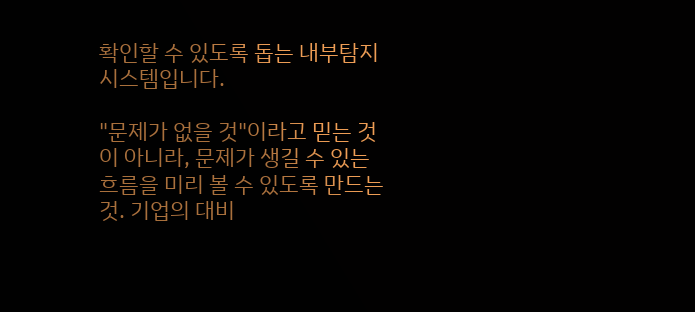확인할 수 있도록 돕는 내부탐지 시스템입니다.

"문제가 없을 것"이라고 믿는 것이 아니라, 문제가 생길 수 있는 흐름을 미리 볼 수 있도록 만드는 것. 기업의 대비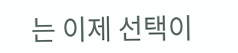는 이제 선택이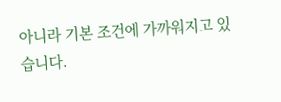아니라 기본 조건에 가까워지고 있습니다.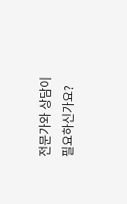전문가와 상담이 필요하신가요?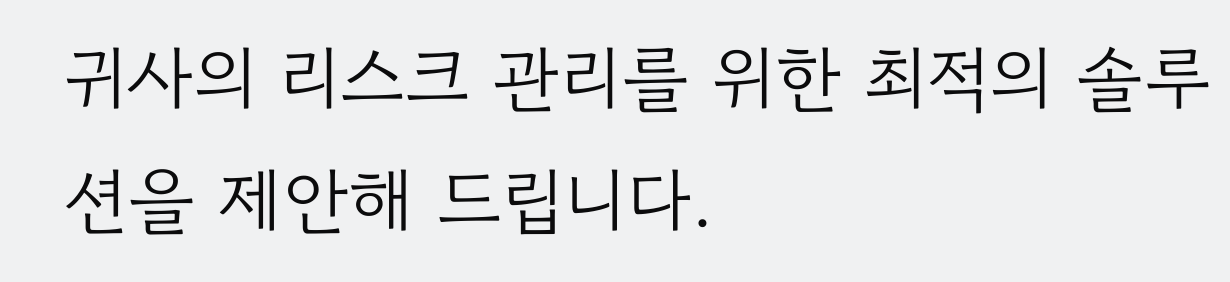귀사의 리스크 관리를 위한 최적의 솔루션을 제안해 드립니다.